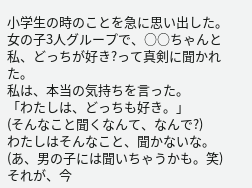小学生の時のことを急に思い出した。
女の子3人グループで、○○ちゃんと私、どっちが好き?って真剣に聞かれた。
私は、本当の気持ちを言った。
「わたしは、どっちも好き。」
(そんなこと聞くなんて、なんで?)
わたしはそんなこと、聞かないな。(あ、男の子には聞いちゃうかも。笑)
それが、今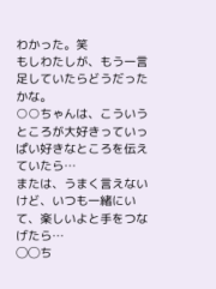わかった。笑
もしわたしが、もう一言足していたらどうだったかな。
○○ちゃんは、こういうところが大好きっていっぱい好きなところを伝えていたら…
または、うまく言えないけど、いつも一緒にいて、楽しいよと手をつなげたら…
◯◯ち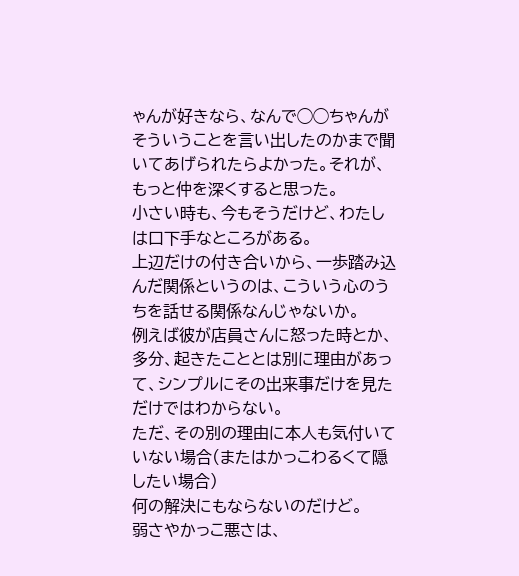ゃんが好きなら、なんで◯◯ちゃんがそういうことを言い出したのかまで聞いてあげられたらよかった。それが、もっと仲を深くすると思った。
小さい時も、今もそうだけど、わたしは口下手なところがある。
上辺だけの付き合いから、一歩踏み込んだ関係というのは、こういう心のうちを話せる関係なんじゃないか。
例えば彼が店員さんに怒った時とか、多分、起きたこととは別に理由があって、シンプルにその出来事だけを見ただけではわからない。
ただ、その別の理由に本人も気付いていない場合(またはかっこわるくて隠したい場合)
何の解決にもならないのだけど。
弱さやかっこ悪さは、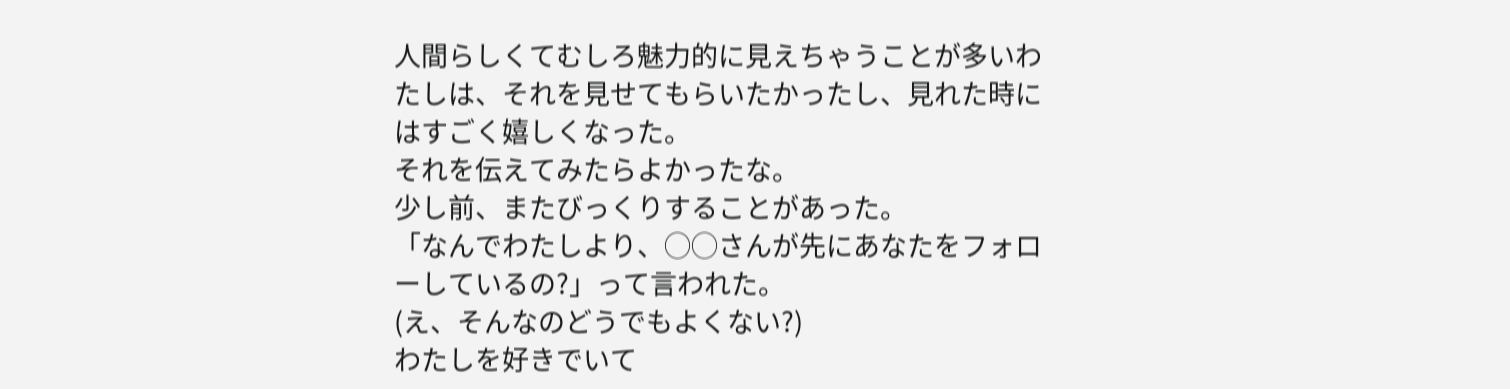人間らしくてむしろ魅力的に見えちゃうことが多いわたしは、それを見せてもらいたかったし、見れた時にはすごく嬉しくなった。
それを伝えてみたらよかったな。
少し前、またびっくりすることがあった。
「なんでわたしより、◯◯さんが先にあなたをフォローしているの?」って言われた。
(え、そんなのどうでもよくない?)
わたしを好きでいて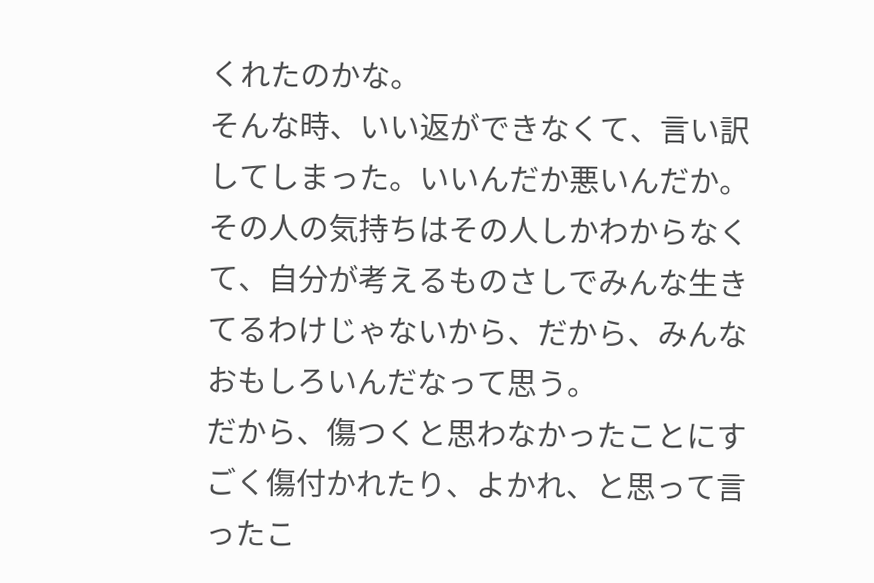くれたのかな。
そんな時、いい返ができなくて、言い訳してしまった。いいんだか悪いんだか。
その人の気持ちはその人しかわからなくて、自分が考えるものさしでみんな生きてるわけじゃないから、だから、みんなおもしろいんだなって思う。
だから、傷つくと思わなかったことにすごく傷付かれたり、よかれ、と思って言ったこ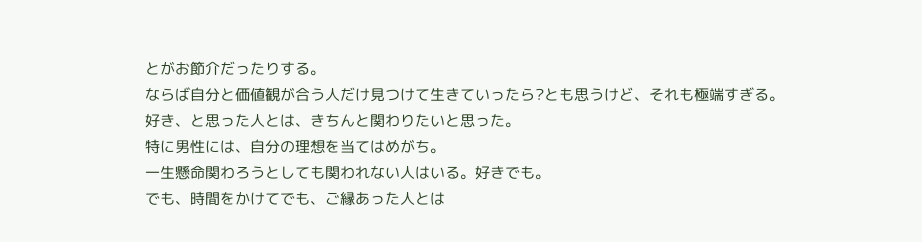とがお節介だったりする。
ならば自分と価値観が合う人だけ見つけて生きていったら?とも思うけど、それも極端すぎる。
好き、と思った人とは、きちんと関わりたいと思った。
特に男性には、自分の理想を当てはめがち。
一生懸命関わろうとしても関われない人はいる。好きでも。
でも、時間をかけてでも、ご縁あった人とは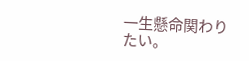一生懸命関わりたい。